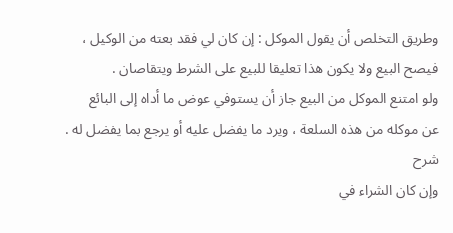وطريق التخلص أن يقول الموكل : إن كان لي فقد بعته من الوكيل ،
فيصح البيع ولا يكون هذا تعليقا للبيع على الشرط ويتقاصان .
ولو امتنع الموكل من البيع جاز أن يستوفي عوض ما أداه إلى البائع
عن موكله من هذه السلعة ، ويرد ما يفضل عليه أو يرجع بما يفضل له .
شرح
وإن كان الشراء في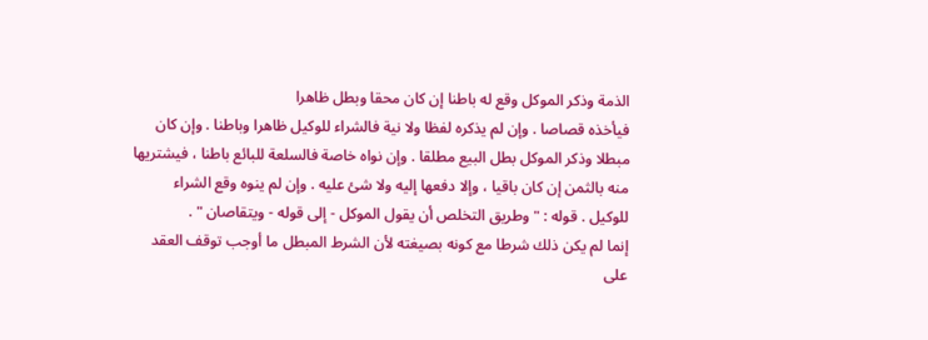الذمة وذكر الموكل وقع له باطنا إن كان محقا وبطل ظاهرا
فيأخذه قصاصا . وإن لم يذكره لفظا ولا نية فالشراء للوكيل ظاهرا وباطنا . وإن كان
مبطلا وذكر الموكل بطل البيع مطلقا . وإن نواه خاصة فالسلعة للبائع باطنا ، فيشتريها
منه بالثمن إن كان باقيا ، وإلا دفعها إليه ولا شئ عليه . وإن لم ينوه وقع الشراء
للوكيل . قوله : " وطريق التخلص أن يقول الموكل - إلى قوله - ويتقاصان " .
إنما لم يكن ذلك شرطا مع كونه بصيغته لأن الشرط المبطل ما أوجب توقف العقد
على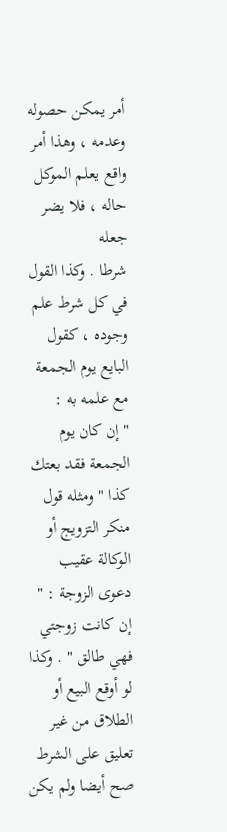أمر يمكن حصوله وعدمه ، وهذا أمر واقع يعلم الموكل حاله ، فلا يضر جعله
شرطا . وكذا القول في كل شرط علم وجوده ، كقول البايع يوم الجمعة مع علمه به :
" إن كان يوم الجمعة فقد بعتك كذا " ومثله قول منكر التزويج أو الوكالة عقيب
دعوى الزوجة : " إن كانت زوجتي فهي طالق " . وكذا لو أوقع البيع أو الطلاق من غير
تعليق على الشرط صح أيضا ولم يكن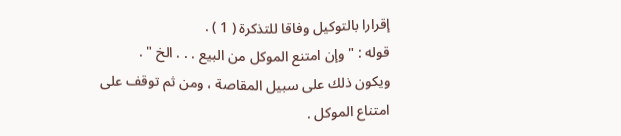إقرارا بالتوكيل وفاقا للتذكرة ( 1 ) .
قوله : " وإن امتنع الموكل من البيع . . . الخ " .
ويكون ذلك على سبيل المقاصة ، ومن ثم توقف على امتناع الموكل .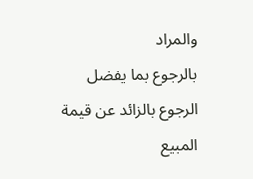والمراد
بالرجوع بما يفضل الرجوع بالزائد عن قيمة المبيع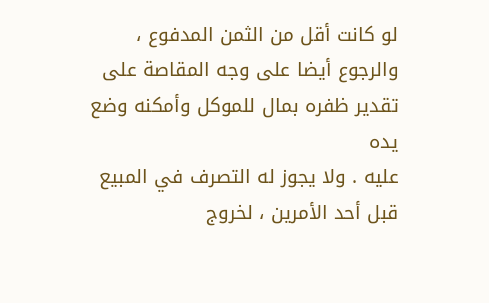لو كانت أقل من الثمن المدفوع ،
والرجوع أيضا على وجه المقاصة على تقدير ظفره بمال للموكل وأمكنه وضع يده
عليه . ولا يجوز له التصرف في المبيع قبل أحد الأمرين ، لخروج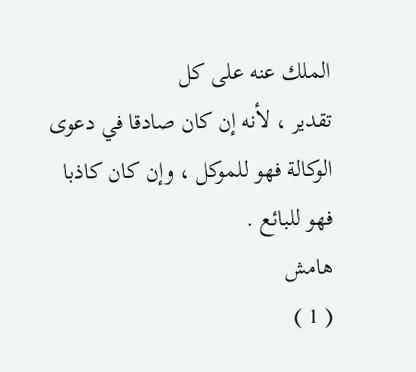الملك عنه على كل
تقدير ، لأنه إن كان صادقا في دعوى الوكالة فهو للموكل ، وإن كان كاذبا فهو للبائع .
هامش
( 1 )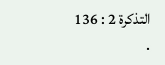التذكرة 2 : 136 .